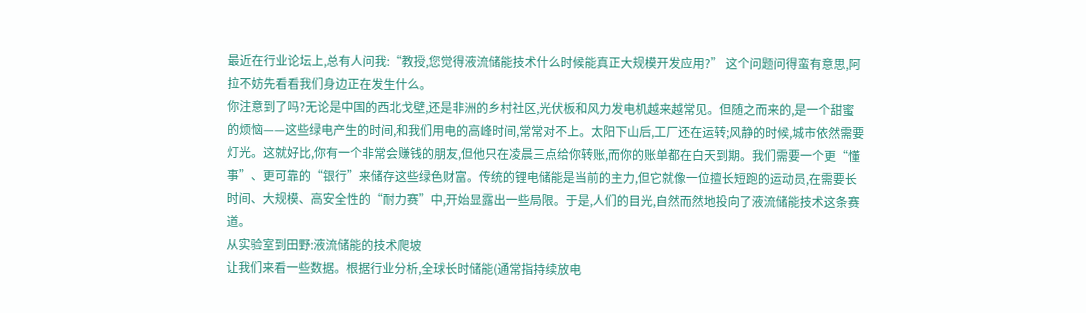最近在行业论坛上,总有人问我:“教授,您觉得液流储能技术什么时候能真正大规模开发应用?” 这个问题问得蛮有意思,阿拉不妨先看看我们身边正在发生什么。
你注意到了吗?无论是中国的西北戈壁,还是非洲的乡村社区,光伏板和风力发电机越来越常见。但随之而来的,是一个甜蜜的烦恼——这些绿电产生的时间,和我们用电的高峰时间,常常对不上。太阳下山后,工厂还在运转;风静的时候,城市依然需要灯光。这就好比,你有一个非常会赚钱的朋友,但他只在凌晨三点给你转账,而你的账单都在白天到期。我们需要一个更“懂事”、更可靠的“银行”来储存这些绿色财富。传统的锂电储能是当前的主力,但它就像一位擅长短跑的运动员,在需要长时间、大规模、高安全性的“耐力赛”中,开始显露出一些局限。于是,人们的目光,自然而然地投向了液流储能技术这条赛道。
从实验室到田野:液流储能的技术爬坡
让我们来看一些数据。根据行业分析,全球长时储能(通常指持续放电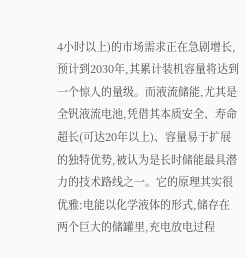4小时以上)的市场需求正在急剧增长,预计到2030年,其累计装机容量将达到一个惊人的量级。而液流储能,尤其是全钒液流电池,凭借其本质安全、寿命超长(可达20年以上)、容量易于扩展的独特优势,被认为是长时储能最具潜力的技术路线之一。它的原理其实很优雅:电能以化学液体的形式,储存在两个巨大的储罐里,充电放电过程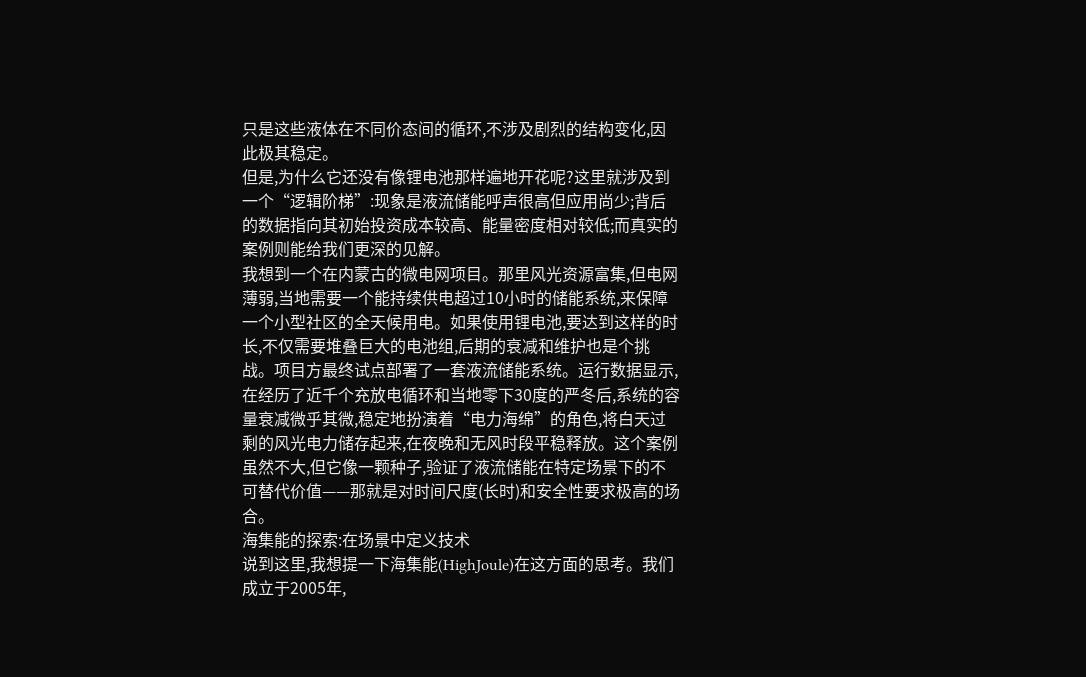只是这些液体在不同价态间的循环,不涉及剧烈的结构变化,因此极其稳定。
但是,为什么它还没有像锂电池那样遍地开花呢?这里就涉及到一个“逻辑阶梯”:现象是液流储能呼声很高但应用尚少;背后的数据指向其初始投资成本较高、能量密度相对较低;而真实的案例则能给我们更深的见解。
我想到一个在内蒙古的微电网项目。那里风光资源富集,但电网薄弱,当地需要一个能持续供电超过10小时的储能系统,来保障一个小型社区的全天候用电。如果使用锂电池,要达到这样的时长,不仅需要堆叠巨大的电池组,后期的衰减和维护也是个挑战。项目方最终试点部署了一套液流储能系统。运行数据显示,在经历了近千个充放电循环和当地零下30度的严冬后,系统的容量衰减微乎其微,稳定地扮演着“电力海绵”的角色,将白天过剩的风光电力储存起来,在夜晚和无风时段平稳释放。这个案例虽然不大,但它像一颗种子,验证了液流储能在特定场景下的不可替代价值——那就是对时间尺度(长时)和安全性要求极高的场合。
海集能的探索:在场景中定义技术
说到这里,我想提一下海集能(HighJoule)在这方面的思考。我们成立于2005年,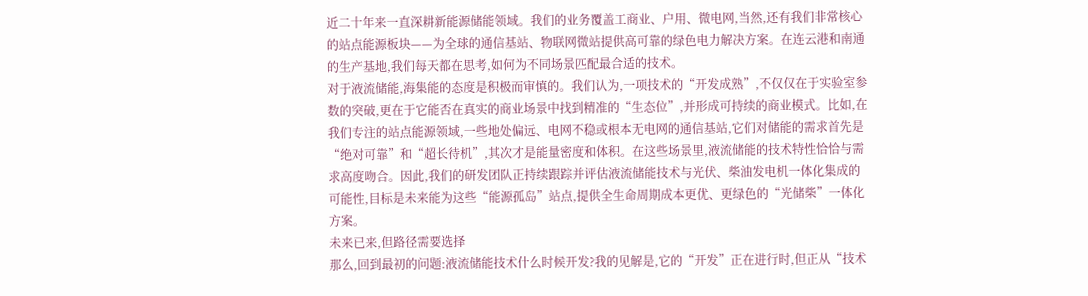近二十年来一直深耕新能源储能领域。我们的业务覆盖工商业、户用、微电网,当然,还有我们非常核心的站点能源板块——为全球的通信基站、物联网微站提供高可靠的绿色电力解决方案。在连云港和南通的生产基地,我们每天都在思考,如何为不同场景匹配最合适的技术。
对于液流储能,海集能的态度是积极而审慎的。我们认为,一项技术的“开发成熟”,不仅仅在于实验室参数的突破,更在于它能否在真实的商业场景中找到精准的“生态位”,并形成可持续的商业模式。比如,在我们专注的站点能源领域,一些地处偏远、电网不稳或根本无电网的通信基站,它们对储能的需求首先是“绝对可靠”和“超长待机”,其次才是能量密度和体积。在这些场景里,液流储能的技术特性恰恰与需求高度吻合。因此,我们的研发团队正持续跟踪并评估液流储能技术与光伏、柴油发电机一体化集成的可能性,目标是未来能为这些“能源孤岛”站点,提供全生命周期成本更优、更绿色的“光储柴”一体化方案。
未来已来,但路径需要选择
那么,回到最初的问题:液流储能技术什么时候开发?我的见解是,它的“开发”正在进行时,但正从“技术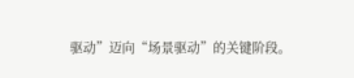驱动”迈向“场景驱动”的关键阶段。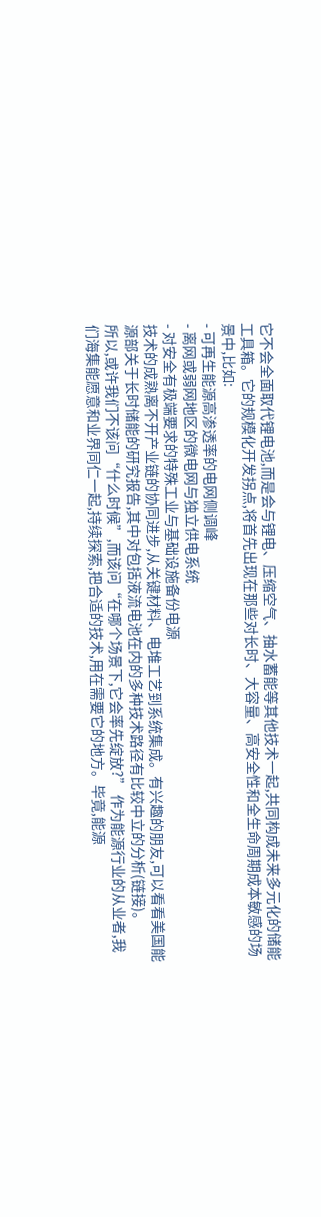它不会全面取代锂电池,而是会与锂电、压缩空气、抽水蓄能等其他技术一起,共同构成未来多元化的储能工具箱。它的规模化开发拐点,将首先出现在那些对长时、大容量、高安全性和全生命周期成本敏感的场景中,比如:
- 可再生能源高渗透率的电网侧调峰
- 离网或弱网地区的微电网与独立供电系统
- 对安全有极端要求的特殊工业与基础设施备份电源
技术的成熟离不开产业链的协同进步,从关键材料、电堆工艺到系统集成。有兴趣的朋友,可以看看美国能源部关于长时储能的研究报告,其中对包括液流电池在内的多种技术路径有比较中立的分析(链接)。
所以,或许我们不该问“什么时候”,而该问“在哪个场景下,它会率先绽放?” 作为能源行业的从业者,我们海集能愿意和业界同仁一起,持续探索,把合适的技术,用在需要它的地方。毕竟,能源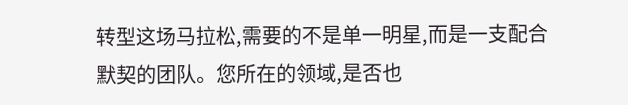转型这场马拉松,需要的不是单一明星,而是一支配合默契的团队。您所在的领域,是否也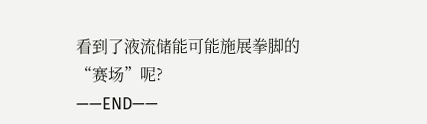看到了液流储能可能施展拳脚的“赛场”呢?
——END——